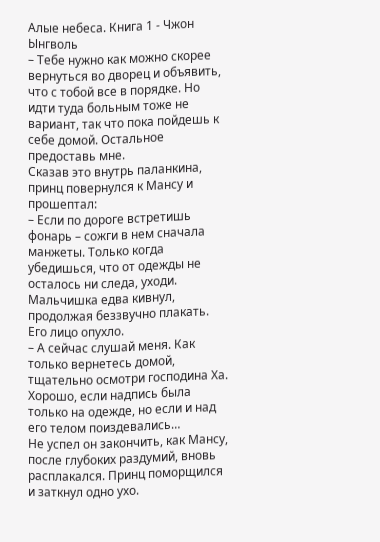Алые небеса. Книга 1 - Чжон Ынгволь
– Тебе нужно как можно скорее вернуться во дворец и объявить, что с тобой все в порядке. Но идти туда больным тоже не вариант, так что пока пойдешь к себе домой. Остальное предоставь мне.
Сказав это внутрь паланкина, принц повернулся к Мансу и прошептал:
– Если по дороге встретишь фонарь – сожги в нем сначала манжеты. Только когда убедишься, что от одежды не осталось ни следа, уходи.
Мальчишка едва кивнул, продолжая беззвучно плакать. Его лицо опухло.
– А сейчас слушай меня. Как только вернетесь домой, тщательно осмотри господина Ха. Хорошо, если надпись была только на одежде, но если и над его телом поиздевались…
Не успел он закончить, как Мансу, после глубоких раздумий, вновь расплакался. Принц поморщился и заткнул одно ухо.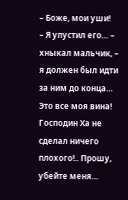– Боже, мои уши!
– Я упустил его… – хныкал мальчик, – я должен был идти за ним до конца… Это все моя вина! Господин Ха не сделал ничего плохого!.. Прошу, убейте меня…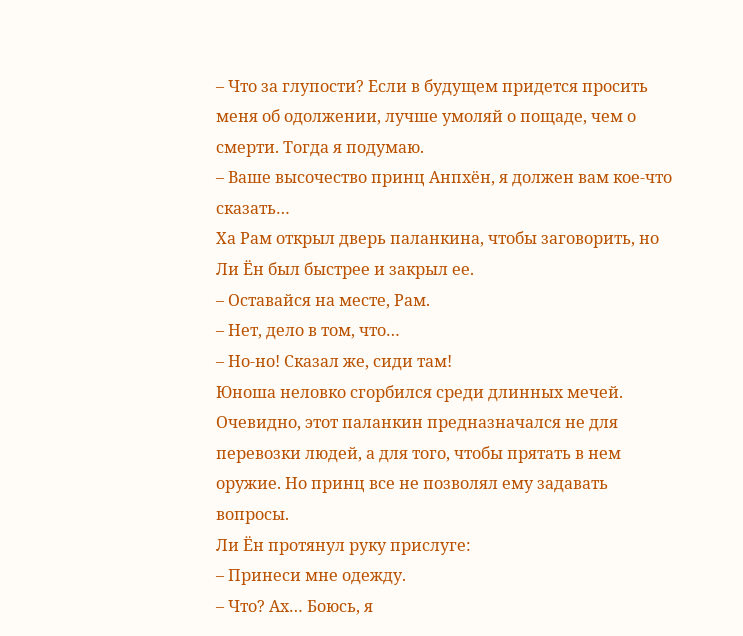– Что за глупости? Если в будущем придется просить меня об одолжении, лучше умоляй о пощаде, чем о смерти. Тогда я подумаю.
– Ваше высочество принц Анпхён, я должен вам кое-что сказать…
Ха Рам открыл дверь паланкина, чтобы заговорить, но Ли Ён был быстрее и закрыл ее.
– Оставайся на месте, Рам.
– Нет, дело в том, что…
– Но-но! Сказал же, сиди там!
Юноша неловко сгорбился среди длинных мечей. Очевидно, этот паланкин предназначался не для перевозки людей, а для того, чтобы прятать в нем оружие. Но принц все не позволял ему задавать вопросы.
Ли Ён протянул руку прислуге:
– Принеси мне одежду.
– Что? Ах… Боюсь, я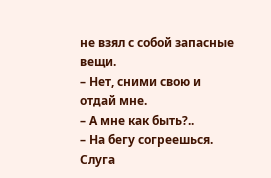не взял с собой запасные вещи.
– Нет, сними свою и отдай мне.
– А мне как быть?..
– На бегу согреешься.
Слуга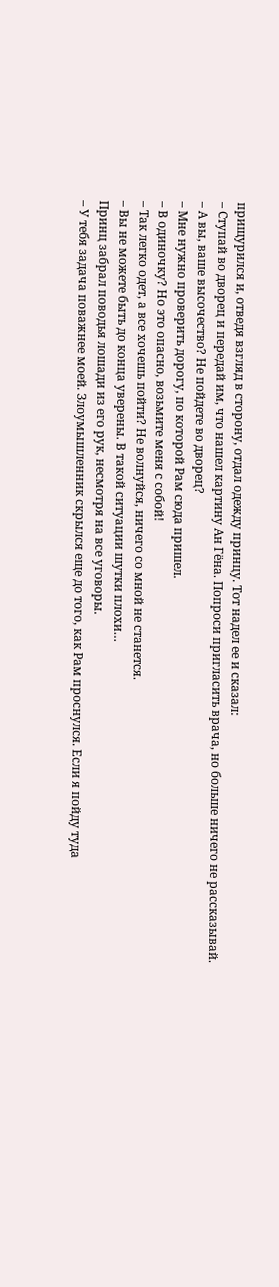прищурился и, отведя взгляд в сторону, отдал одежду принцу. Тот надел ее и сказал:
– Ступай во дворец и передай им, что нашел картину Ан Гёна. Попроси пригласить врача, но больше ничего не рассказывай.
– А вы, ваше высочество? Не пойдете во дворец?
– Мне нужно проверить дорогу, по которой Рам сюда пришел.
– В одиночку? Но это опасно, возьмите меня с собой!
– Так легко одет, а все хочешь пойти? Не волнуйся, ничего со мной не станется.
– Вы не можете быть до конца уверены. В такой ситуации шутки плохи…
Принц забрал поводья лошади из его рук, несмотря на все уговоры.
– У тебя задача поважнее моей. Злоумышленник скрылся еще до того, как Рам проснулся. Если я пойду туда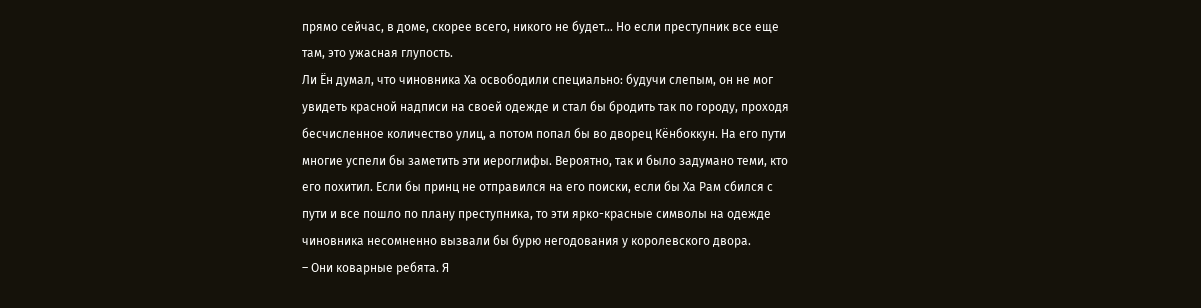прямо сейчас, в доме, скорее всего, никого не будет… Но если преступник все еще там, это ужасная глупость.
Ли Ён думал, что чиновника Ха освободили специально: будучи слепым, он не мог увидеть красной надписи на своей одежде и стал бы бродить так по городу, проходя бесчисленное количество улиц, а потом попал бы во дворец Кёнбоккун. На его пути многие успели бы заметить эти иероглифы. Вероятно, так и было задумано теми, кто его похитил. Если бы принц не отправился на его поиски, если бы Ха Рам сбился с пути и все пошло по плану преступника, то эти ярко-красные символы на одежде чиновника несомненно вызвали бы бурю негодования у королевского двора.
– Они коварные ребята. Я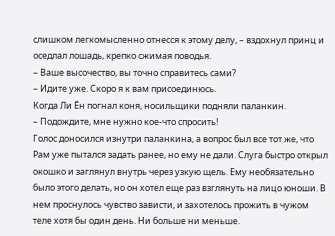слишком легкомысленно отнесся к этому делу, – вздохнул принц и оседлал лошадь, крепко сжимая поводья.
– Ваше высочество, вы точно справитесь сами?
– Идите уже. Скоро я к вам присоединюсь.
Когда Ли Ён погнал коня, носильщики подняли паланкин.
– Подождите, мне нужно кое-что спросить!
Голос доносился изнутри паланкина, а вопрос был все тот же, что Рам уже пытался задать ранее, но ему не дали. Слуга быстро открыл окошко и заглянул внутрь через узкую щель. Ему необязательно было этого делать, но он хотел еще раз взглянуть на лицо юноши. В нем проснулось чувство зависти, и захотелось прожить в чужом теле хотя бы один день. Ни больше ни меньше.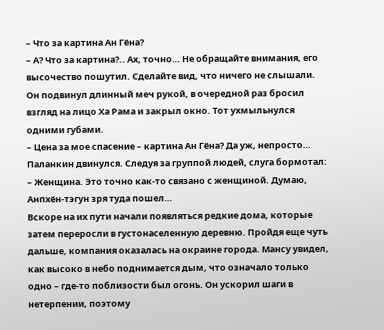– Что за картина Ан Гёна?
– А? Что за картина?.. Ах, точно… Не обращайте внимания, его высочество пошутил. Сделайте вид, что ничего не слышали.
Он подвинул длинный меч рукой, в очередной раз бросил взгляд на лицо Ха Рама и закрыл окно. Тот ухмыльнулся одними губами.
– Цена за мое спасение – картина Ан Гёна? Да уж, непросто…
Паланкин двинулся. Следуя за группой людей, слуга бормотал:
– Женщина. Это точно как-то связано с женщиной. Думаю, Анпхён-тэгун зря туда пошел…
Вскоре на их пути начали появляться редкие дома, которые затем переросли в густонаселенную деревню. Пройдя еще чуть дальше, компания оказалась на окраине города. Мансу увидел, как высоко в небо поднимается дым, что означало только одно – где-то поблизости был огонь. Он ускорил шаги в нетерпении, поэтому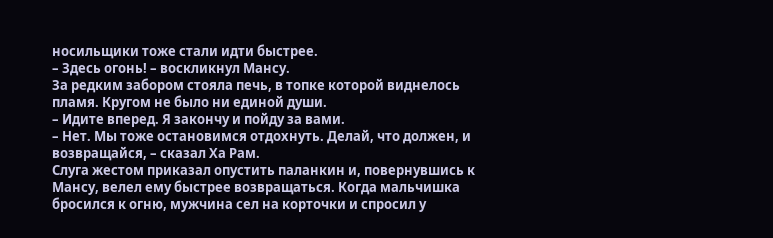носильщики тоже стали идти быстрее.
– Здесь огонь! – воскликнул Мансу.
За редким забором стояла печь, в топке которой виднелось пламя. Кругом не было ни единой души.
– Идите вперед. Я закончу и пойду за вами.
– Нет. Мы тоже остановимся отдохнуть. Делай, что должен, и возвращайся, – сказал Ха Рам.
Слуга жестом приказал опустить паланкин и, повернувшись к Мансу, велел ему быстрее возвращаться. Когда мальчишка бросился к огню, мужчина сел на корточки и спросил у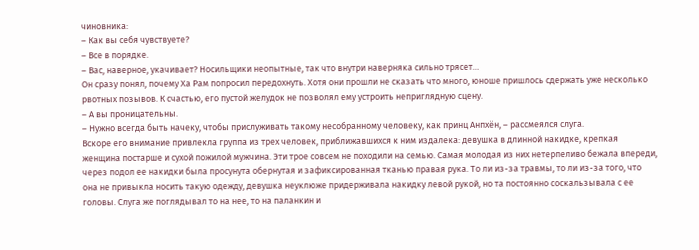чиновника:
– Как вы себя чувствуете?
– Все в порядке.
– Вас, наверное, укачивает? Носильщики неопытные, так что внутри наверняка сильно трясет…
Он сразу понял, почему Ха Рам попросил передохнуть. Хотя они прошли не сказать что много, юноше пришлось сдержать уже несколько рвотных позывов. К счастью, его пустой желудок не позволял ему устроить неприглядную сцену.
– А вы проницательны.
– Нужно всегда быть начеку, чтобы прислуживать такому несобранному человеку, как принц Анпхён, – рассмеялся слуга.
Вскоре его внимание привлекла группа из трех человек, приближавшихся к ним издалека: девушка в длинной накидке, крепкая женщина постарше и сухой пожилой мужчина. Эти трое совсем не походили на семью. Самая молодая из них нетерпеливо бежала впереди, через подол ее накидки была просунута обернутая и зафиксированная тканью правая рука. То ли из-за травмы, то ли из-за того, что она не привыкла носить такую одежду, девушка неуклюже придерживала накидку левой рукой, но та постоянно соскальзывала с ее головы. Слуга же поглядывал то на нее, то на паланкин и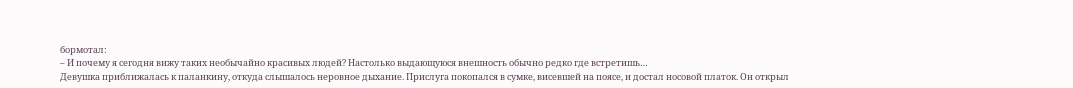бормотал:
– И почему я сегодня вижу таких необычайно красивых людей? Настолько выдающуюся внешность обычно редко где встретишь…
Девушка приближалась к паланкину, откуда слышалось неровное дыхание. Прислуга покопался в сумке, висевшей на поясе, и достал носовой платок. Он открыл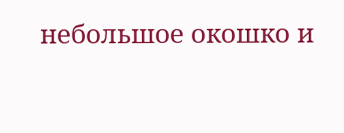небольшое окошко и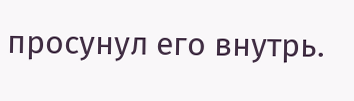просунул его внутрь.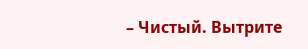– Чистый. Вытрите